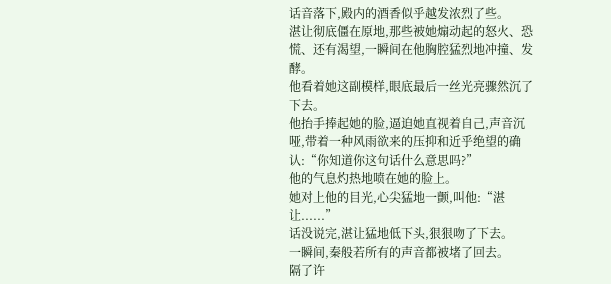话音落下,殿内的酒香似乎越发浓烈了些。
湛让彻底僵在原地,那些被她煽动起的怒火、恐慌、还有渴望,一瞬间在他胸腔猛烈地冲撞、发酵。
他看着她这副模样,眼底最后一丝光亮骤然沉了下去。
他抬手捧起她的脸,逼迫她直视着自己,声音沉哑,带着一种风雨欲来的压抑和近乎绝望的确认:“你知道你这句话什么意思吗?”
他的气息灼热地喷在她的脸上。
她对上他的目光,心尖猛地一颤,叫他:“湛让......”
话没说完,湛让猛地低下头,狠狠吻了下去。
一瞬间,秦般若所有的声音都被堵了回去。
隔了许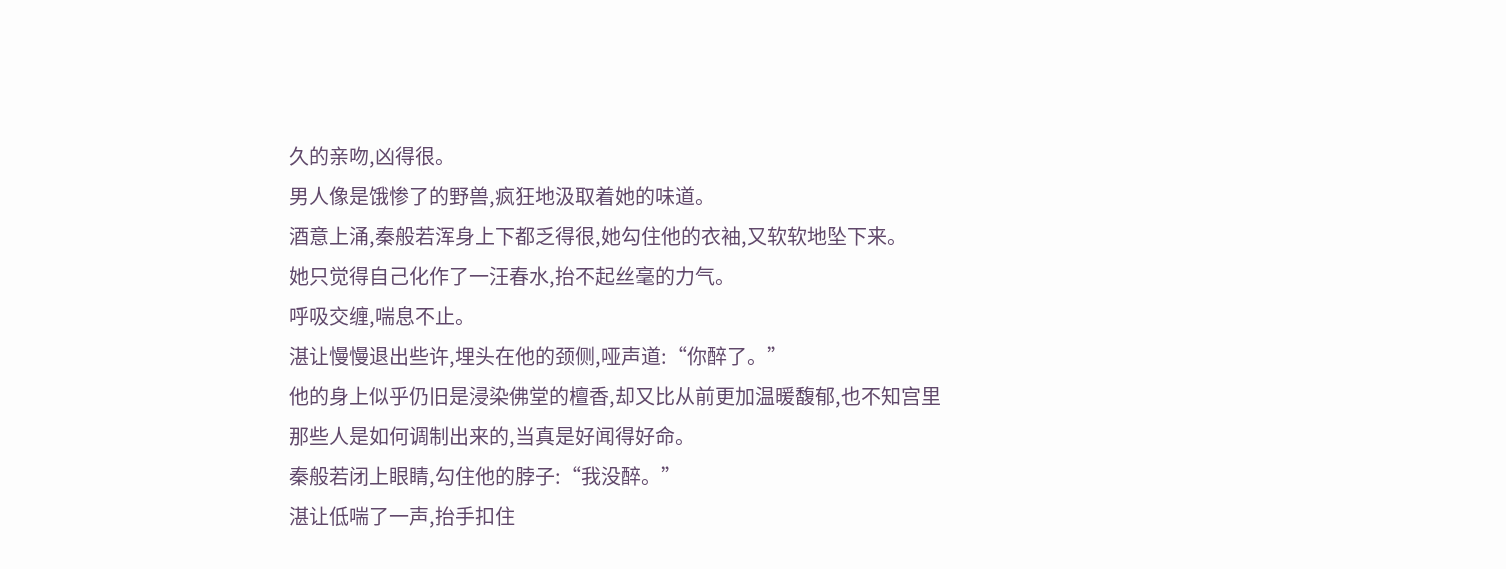久的亲吻,凶得很。
男人像是饿惨了的野兽,疯狂地汲取着她的味道。
酒意上涌,秦般若浑身上下都乏得很,她勾住他的衣袖,又软软地坠下来。
她只觉得自己化作了一汪春水,抬不起丝毫的力气。
呼吸交缠,喘息不止。
湛让慢慢退出些许,埋头在他的颈侧,哑声道:“你醉了。”
他的身上似乎仍旧是浸染佛堂的檀香,却又比从前更加温暖馥郁,也不知宫里那些人是如何调制出来的,当真是好闻得好命。
秦般若闭上眼睛,勾住他的脖子:“我没醉。”
湛让低喘了一声,抬手扣住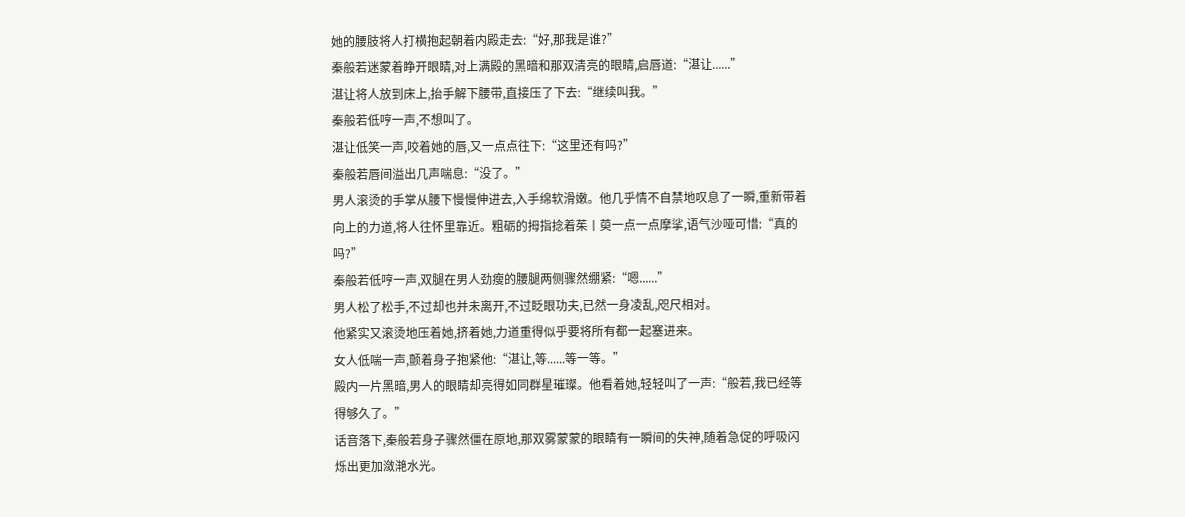她的腰肢将人打横抱起朝着内殿走去:“好,那我是谁?”
秦般若迷蒙着睁开眼睛,对上满殿的黑暗和那双清亮的眼睛,启唇道:“湛让......”
湛让将人放到床上,抬手解下腰带,直接压了下去:“继续叫我。”
秦般若低哼一声,不想叫了。
湛让低笑一声,咬着她的唇,又一点点往下:“这里还有吗?”
秦般若唇间溢出几声喘息:“没了。”
男人滚烫的手掌从腰下慢慢伸进去,入手绵软滑嫩。他几乎情不自禁地叹息了一瞬,重新带着向上的力道,将人往怀里靠近。粗砺的拇指捻着茱丨萸一点一点摩挲,语气沙哑可惜:“真的吗?”
秦般若低哼一声,双腿在男人劲瘦的腰腿两侧骤然绷紧:“嗯......”
男人松了松手,不过却也并未离开,不过眨眼功夫,已然一身凌乱,咫尺相对。
他紧实又滚烫地压着她,挤着她,力道重得似乎要将所有都一起塞进来。
女人低喘一声,颤着身子抱紧他:“湛让,等......等一等。”
殿内一片黑暗,男人的眼睛却亮得如同群星璀璨。他看着她,轻轻叫了一声:“般若,我已经等得够久了。”
话音落下,秦般若身子骤然僵在原地,那双雾蒙蒙的眼睛有一瞬间的失神,随着急促的呼吸闪烁出更加潋滟水光。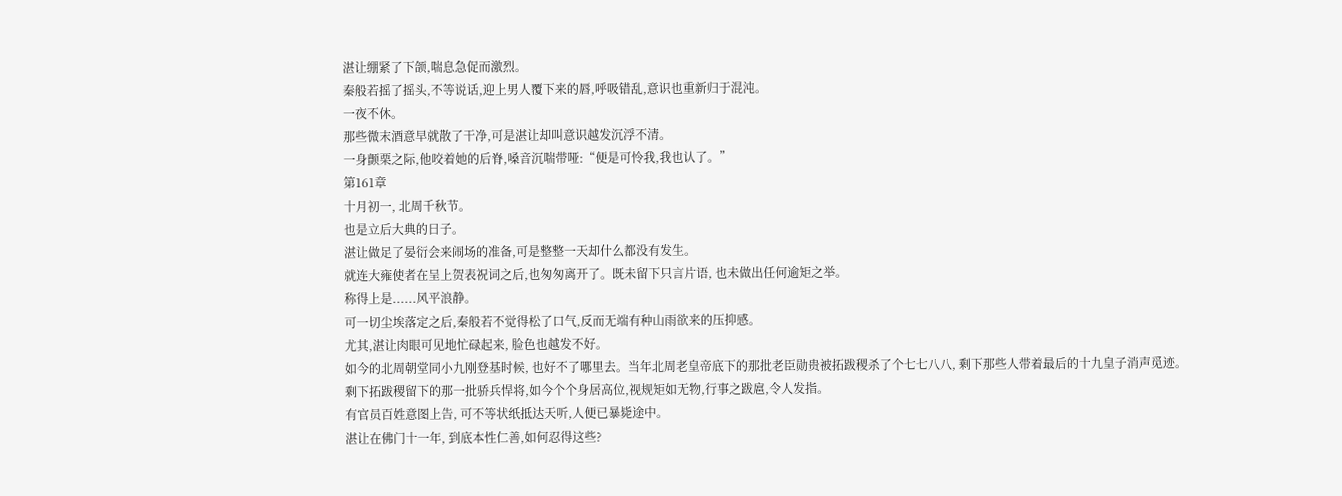湛让绷紧了下颌,喘息急促而激烈。
秦般若摇了摇头,不等说话,迎上男人覆下来的唇,呼吸错乱,意识也重新归于混沌。
一夜不休。
那些微末酒意早就散了干净,可是湛让却叫意识越发沉浮不清。
一身颤栗之际,他咬着她的后脊,嗓音沉喘带哑:“便是可怜我,我也认了。”
第161章
十月初一, 北周千秋节。
也是立后大典的日子。
湛让做足了晏衍会来闹场的准备,可是整整一天却什么都没有发生。
就连大雍使者在呈上贺表祝词之后,也匆匆离开了。既未留下只言片语, 也未做出任何逾矩之举。
称得上是......风平浪静。
可一切尘埃落定之后,秦般若不觉得松了口气,反而无端有种山雨欲来的压抑感。
尤其,湛让肉眼可见地忙碌起来, 脸色也越发不好。
如今的北周朝堂同小九刚登基时候, 也好不了哪里去。当年北周老皇帝底下的那批老臣勋贵被拓跋稷杀了个七七八八, 剩下那些人带着最后的十九皇子消声觅迹。
剩下拓跋稷留下的那一批骄兵悍将,如今个个身居高位,视规矩如无物,行事之跋扈,令人发指。
有官员百姓意图上告, 可不等状纸抵达天听,人便已暴毙途中。
湛让在佛门十一年, 到底本性仁善,如何忍得这些?